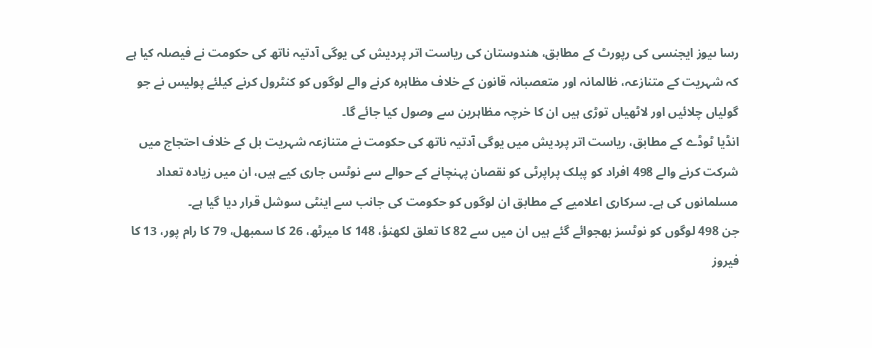رسا ںیوز ایجنسی کی رپورٹ کے مطابق، ھندوستان کی ریاست اتر پردیش کی یوگی آدتیہ ناتھ کی حکومت نے فیصلہ کیا ہے کہ شہریت کے متنازعہ، ظالمانہ اور متعصبانہ قانون کے خلاف مظاہرہ کرنے والے لوگوں کو کنٹرول کرنے کیلئے پولیس نے جو گولیاں چلائیں اور لاٹھیاں توڑی ہیں ان کا خرچہ مظاہرین سے وصول کیا جائے گا۔
انڈیا ٹوڈے کے مطابق، ریاست اتر پردیش میں یوگی آدتیہ ناتھ کی حکومت نے متنازعہ شہریت بل کے خلاف احتجاج میں شرکت کرنے والے 498 افراد کو پبلک پراپرٹی کو نقصان پہنچانے کے حوالے سے نوٹس جاری کیے ہیں، ان میں زیادہ تعداد مسلمانوں کی ہے۔ سرکاری اعلامیے کے مطابق ان لوگوں کو حکومت کی جانب سے اینٹی سوشل قرار دیا گیا ہے۔
جن 498 لوگوں کو نوٹسز بھجوائے گئے ہیں ان میں سے 82 کا تعلق لکھنؤ، 148 کا میرٹھ، 26 کا سمبھل، 79 کا رام پور، 13 کا فیروز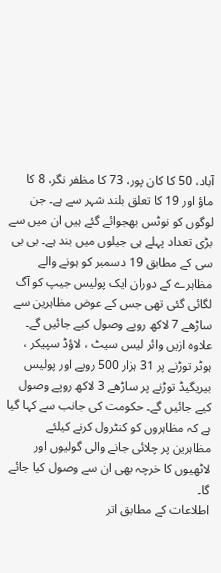آباد، 50 کا کان پور، 73 کا مظفر نگر، 8 کا ماؤ اور 19 کا تعلق بلند شہر سے ہے۔ جن لوگوں کو نوٹس بھجوائے گئے ہیں ان میں سے بڑی تعداد پہلے ہی جیلوں میں بند ہے۔ بی بی سی کے مطابق 19 دسمبر کو ہونے والے مظاہرے کے دوران ایک پولیس جیپ کو آگ لگائی گئی تھی جس کے عوض مظاہرین سے ساڑھے 7 لاکھ روپے وصول کیے جائیں گے۔
علاوہ ازیں وائر لیس سیٹ ، لاؤڈ سپیکر ، ہوٹر توڑنے پر 31 ہزار 500 روپے اور پولیس بیریگیڈ توڑنے پر ساڑھے 3 لاکھ روپے وصول کیے جائیں گے۔ حکومت کی جانب سے کہا گیا ہے کہ مظاہروں کو کنٹرول کرنے کیلئے مظاہرین پر چلائی جانے والی گولیوں اور لاٹھیوں کا خرچہ بھی ان سے وصول کیا جائے گا۔
اطلاعات کے مطابق اتر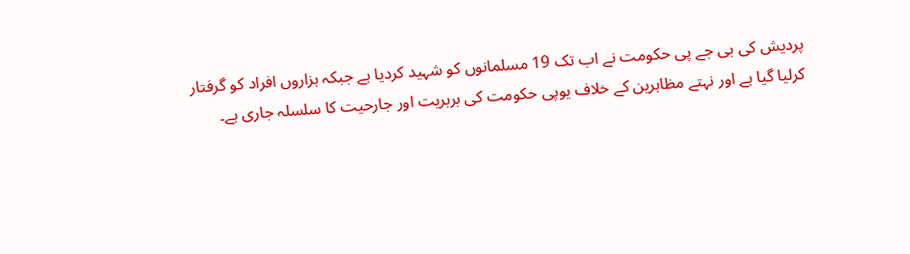پردیش کی بی جے پی حکومت نے اب تک 19 مسلمانوں کو شہید کردیا ہے جبکہ ہزاروں افراد کو گرفتار کرلیا گیا ہے اور نہتے مظاہرین کے خلاف یوپی حکومت کی بربریت اور جارحیت کا سلسلہ جاری ہے۔